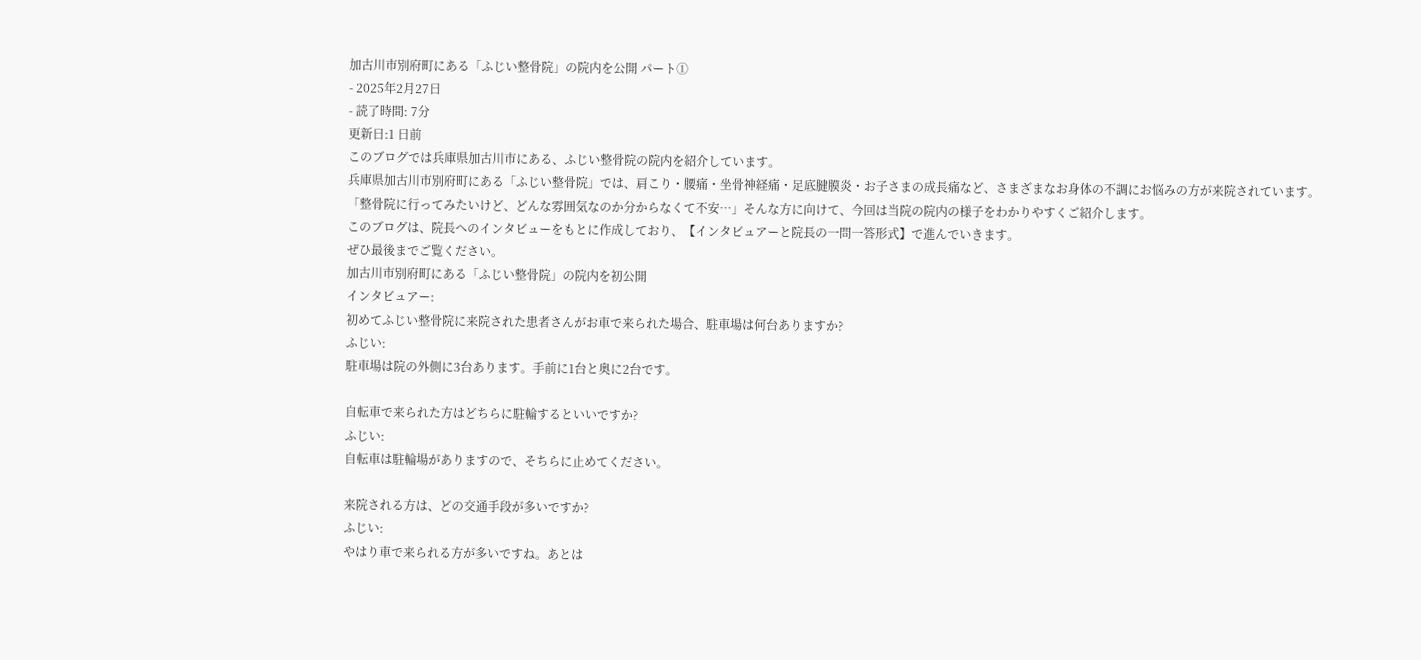加古川市別府町にある「ふじい整骨院」の院内を公開 パート①
- 2025年2月27日
- 読了時間: 7分
更新日:1 日前
このブログでは兵庫県加古川市にある、ふじい整骨院の院内を紹介しています。
兵庫県加古川市別府町にある「ふじい整骨院」では、肩こり・腰痛・坐骨神経痛・足底腱膜炎・お子さまの成長痛など、さまざまなお身体の不調にお悩みの方が来院されています。
「整骨院に行ってみたいけど、どんな雰囲気なのか分からなくて不安…」そんな方に向けて、今回は当院の院内の様子をわかりやすくご紹介します。
このブログは、院長へのインタビューをもとに作成しており、【インタビュアーと院長の一問一答形式】で進んでいきます。
ぜひ最後までご覧ください。
加古川市別府町にある「ふじい整骨院」の院内を初公開
インタビュアー:
初めてふじい整骨院に来院された患者さんがお車で来られた場合、駐車場は何台ありますか?
ふじい:
駐車場は院の外側に3台あります。手前に1台と奥に2台です。

自転車で来られた方はどちらに駐輪するといいですか?
ふじい:
自転車は駐輪場がありますので、そちらに止めてください。

来院される方は、どの交通手段が多いですか?
ふじい:
やはり車で来られる方が多いですね。あとは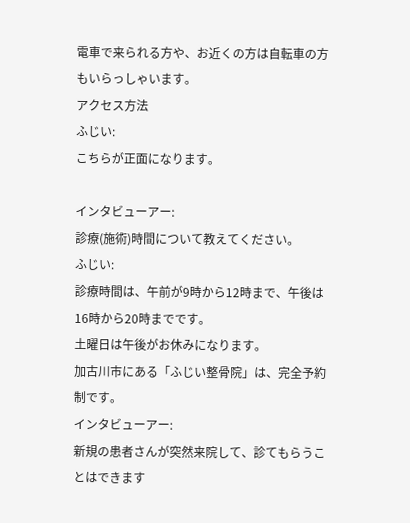電車で来られる方や、お近くの方は自転車の方もいらっしゃいます。
アクセス方法
ふじい:
こちらが正面になります。

インタビューアー:
診療(施術)時間について教えてください。
ふじい:
診療時間は、午前が9時から12時まで、午後は16時から20時までです。
土曜日は午後がお休みになります。
加古川市にある「ふじい整骨院」は、完全予約制です。
インタビューアー:
新規の患者さんが突然来院して、診てもらうことはできます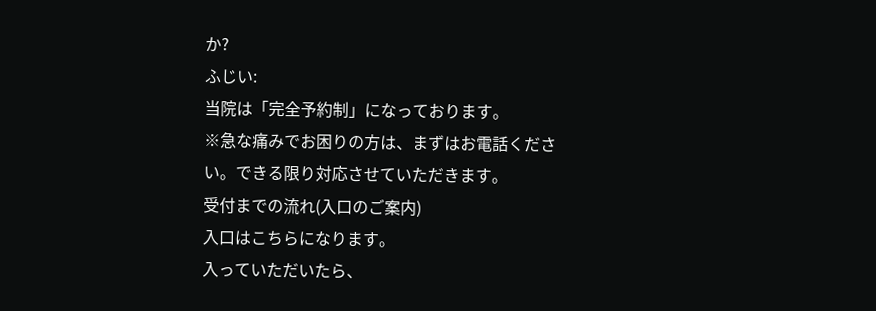か?
ふじい:
当院は「完全予約制」になっております。
※急な痛みでお困りの方は、まずはお電話ください。できる限り対応させていただきます。
受付までの流れ(入口のご案内)
入口はこちらになります。
入っていただいたら、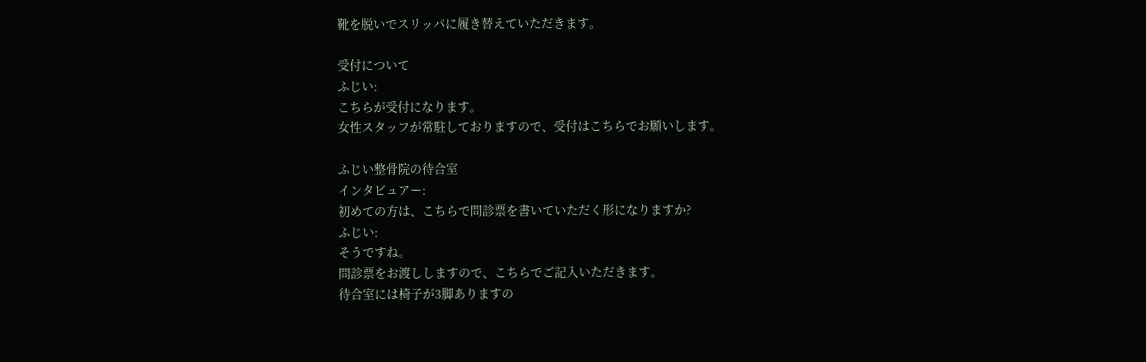靴を脱いでスリッパに履き替えていただきます。

受付について
ふじい:
こちらが受付になります。
女性スタッフが常駐しておりますので、受付はこちらでお願いします。

ふじい整骨院の待合室
インタビュアー:
初めての方は、こちらで問診票を書いていただく形になりますか?
ふじい:
そうですね。
問診票をお渡ししますので、こちらでご記入いただきます。
待合室には椅子が3脚ありますの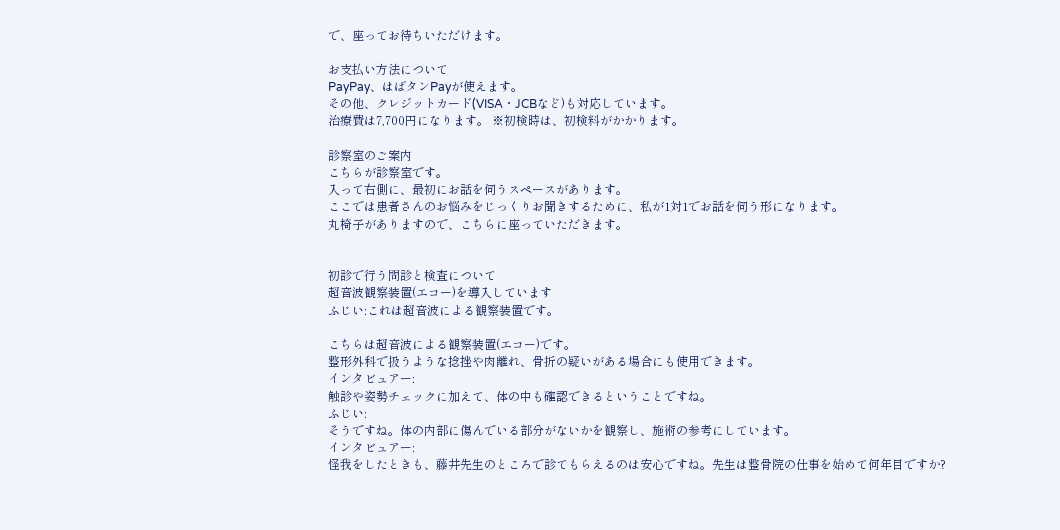で、座ってお待ちいただけます。

お支払い方法について
PayPay、はばタンPayが使えます。
その他、クレジットカード(VISA・JCBなど)も対応しています。
治療費は7,700円になります。 ※初検時は、初検料がかかります。

診察室のご案内
こちらが診察室です。
入って右側に、最初にお話を伺うスペースがあります。
ここでは患者さんのお悩みをじっくりお聞きするために、私が1対1でお話を伺う形になります。
丸椅子がありますので、こちらに座っていただきます。


初診で行う問診と検査について
超音波観察装置(エコー)を導入しています
ふじい:これは超音波による観察装置です。

こちらは超音波による観察装置(エコー)です。
整形外科で扱うような捻挫や肉離れ、骨折の疑いがある場合にも使用できます。
インタビュアー:
触診や姿勢チェックに加えて、体の中も確認できるということですね。
ふじい:
そうですね。体の内部に傷んでいる部分がないかを観察し、施術の参考にしています。
インタビュアー:
怪我をしたときも、藤井先生のところで診てもらえるのは安心ですね。先生は整骨院の仕事を始めて何年目ですか?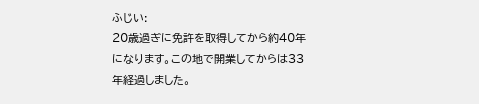ふじい:
20歳過ぎに免許を取得してから約40年になります。この地で開業してからは33年経過しました。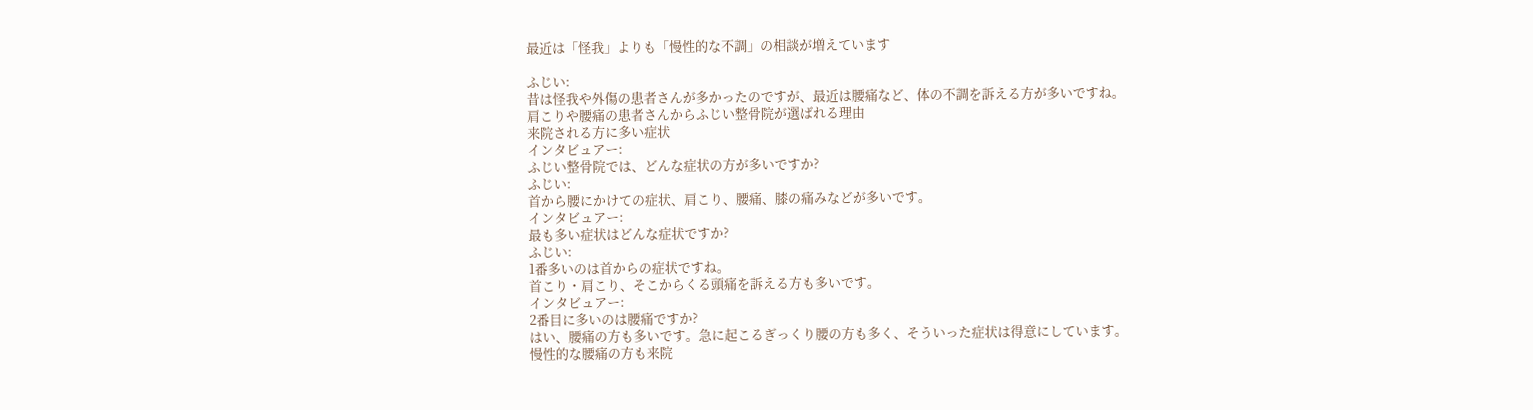最近は「怪我」よりも「慢性的な不調」の相談が増えています

ふじい:
昔は怪我や外傷の患者さんが多かったのですが、最近は腰痛など、体の不調を訴える方が多いですね。
肩こりや腰痛の患者さんからふじい整骨院が選ばれる理由
来院される方に多い症状
インタビュアー:
ふじい整骨院では、どんな症状の方が多いですか?
ふじい:
首から腰にかけての症状、肩こり、腰痛、膝の痛みなどが多いです。
インタビュアー:
最も多い症状はどんな症状ですか?
ふじい:
1番多いのは首からの症状ですね。
首こり・肩こり、そこからくる頭痛を訴える方も多いです。
インタビュアー:
2番目に多いのは腰痛ですか?
はい、腰痛の方も多いです。急に起こるぎっくり腰の方も多く、そういった症状は得意にしています。
慢性的な腰痛の方も来院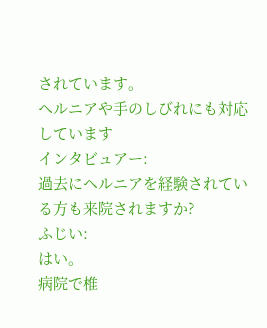されています。
ヘルニアや手のしびれにも対応しています
インタビュアー:
過去にヘルニアを経験されている方も来院されますか?
ふじい:
はい。
病院で椎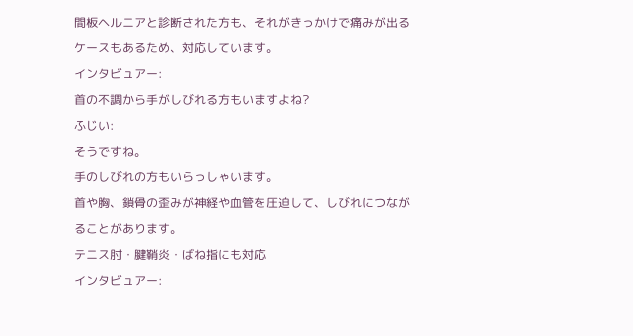間板ヘルニアと診断された方も、それがきっかけで痛みが出るケースもあるため、対応しています。
インタビュアー:
首の不調から手がしびれる方もいますよね?
ふじい:
そうですね。
手のしびれの方もいらっしゃいます。
首や胸、鎖骨の歪みが神経や血管を圧迫して、しびれにつながることがあります。
テニス肘・腱鞘炎・ばね指にも対応
インタビュアー: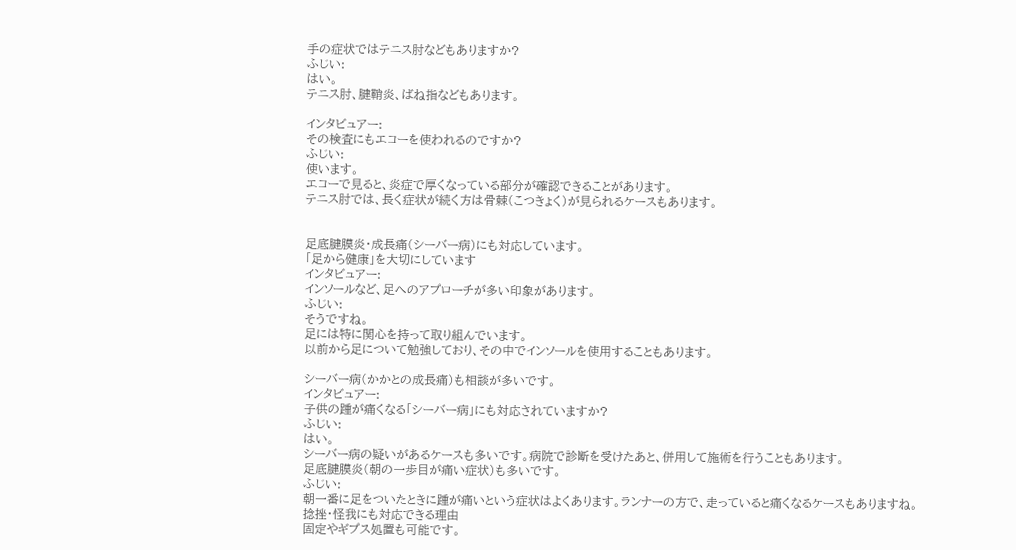手の症状ではテニス肘などもありますか?
ふじい:
はい。
テニス肘、腱鞘炎、ばね指などもあります。

インタビュアー:
その検査にもエコーを使われるのですか?
ふじい:
使います。
エコーで見ると、炎症で厚くなっている部分が確認できることがあります。
テニス肘では、長く症状が続く方は骨棘(こつきょく)が見られるケースもあります。


足底腱膜炎・成長痛(シーバー病)にも対応しています。
「足から健康」を大切にしています
インタビュアー:
インソールなど、足へのアプローチが多い印象があります。
ふじい:
そうですね。
足には特に関心を持って取り組んでいます。
以前から足について勉強しており、その中でインソールを使用することもあります。

シーバー病(かかとの成長痛)も相談が多いです。
インタビュアー:
子供の踵が痛くなる「シーバー病」にも対応されていますか?
ふじい:
はい。
シーバー病の疑いがあるケースも多いです。病院で診断を受けたあと、併用して施術を行うこともあります。
足底腱膜炎(朝の一歩目が痛い症状)も多いです。
ふじい:
朝一番に足をついたときに踵が痛いという症状はよくあります。ランナーの方で、走っていると痛くなるケースもありますね。
捻挫・怪我にも対応できる理由
固定やギプス処置も可能です。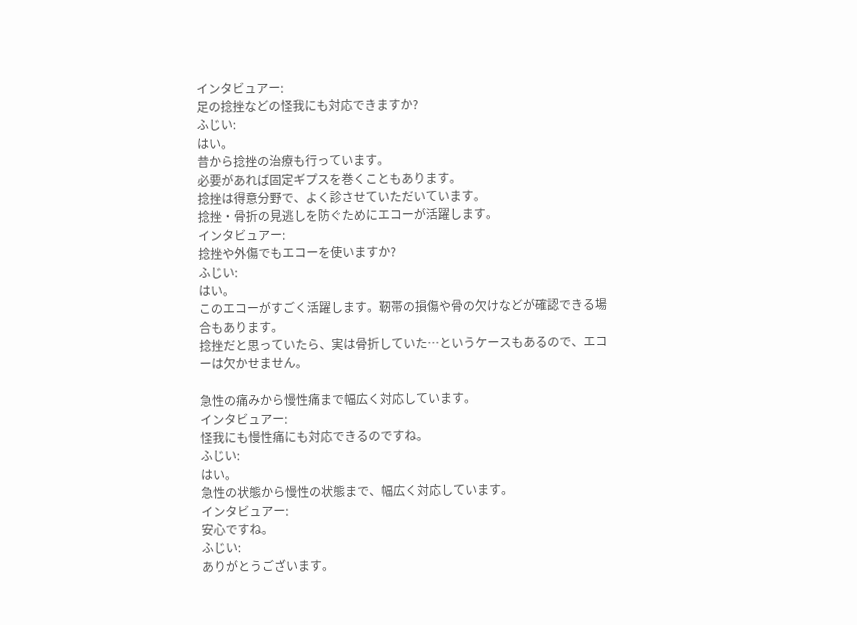インタビュアー:
足の捻挫などの怪我にも対応できますか?
ふじい:
はい。
昔から捻挫の治療も行っています。
必要があれば固定ギプスを巻くこともあります。
捻挫は得意分野で、よく診させていただいています。
捻挫・骨折の見逃しを防ぐためにエコーが活躍します。
インタビュアー:
捻挫や外傷でもエコーを使いますか?
ふじい:
はい。
このエコーがすごく活躍します。靭帯の損傷や骨の欠けなどが確認できる場合もあります。
捻挫だと思っていたら、実は骨折していた…というケースもあるので、エコーは欠かせません。

急性の痛みから慢性痛まで幅広く対応しています。
インタビュアー:
怪我にも慢性痛にも対応できるのですね。
ふじい:
はい。
急性の状態から慢性の状態まで、幅広く対応しています。
インタビュアー:
安心ですね。
ふじい:
ありがとうございます。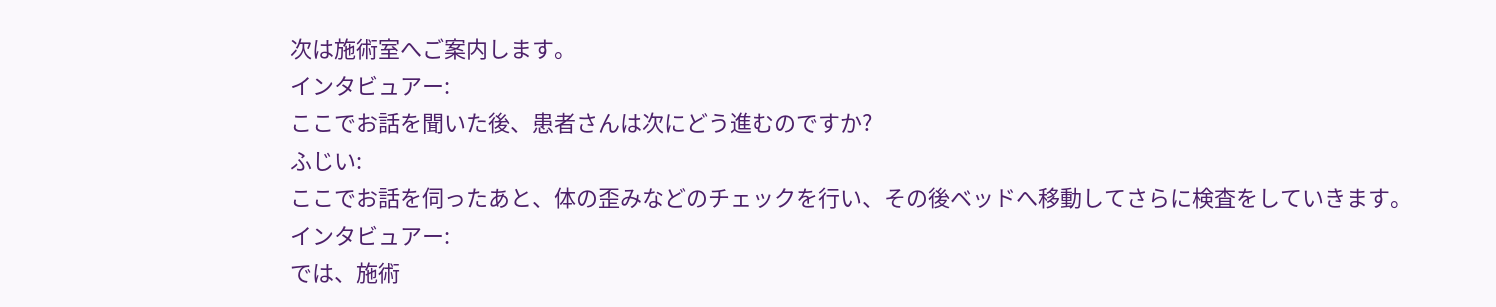次は施術室へご案内します。
インタビュアー:
ここでお話を聞いた後、患者さんは次にどう進むのですか?
ふじい:
ここでお話を伺ったあと、体の歪みなどのチェックを行い、その後ベッドへ移動してさらに検査をしていきます。
インタビュアー:
では、施術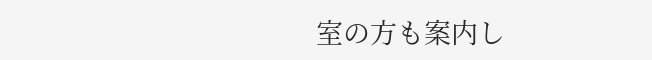室の方も案内し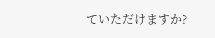ていただけますか?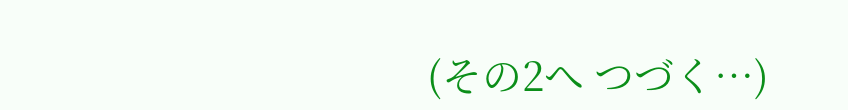(その2へ つづく…)